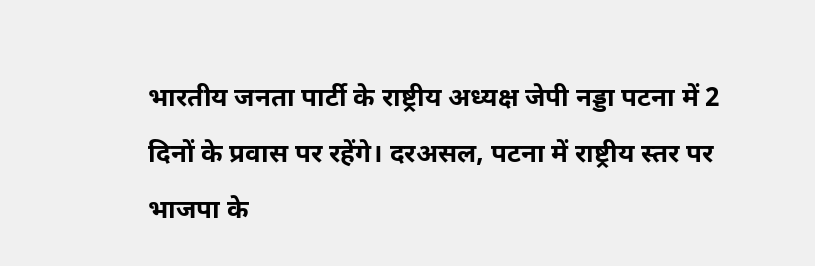भारतीय जनता पार्टी के राष्ट्रीय अध्यक्ष जेपी नड्डा पटना में 2 दिनों के प्रवास पर रहेंगे। दरअसल, पटना में राष्ट्रीय स्तर पर भाजपा के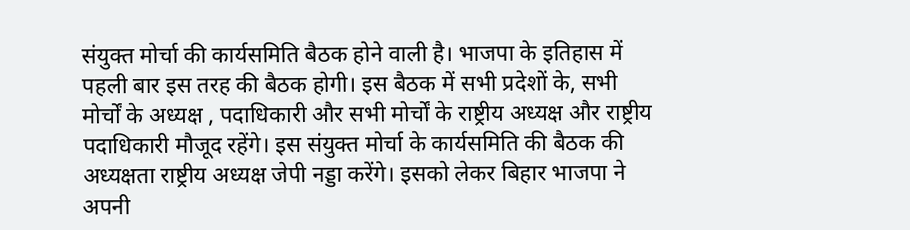संयुक्त मोर्चा की कार्यसमिति बैठक होने वाली है। भाजपा के इतिहास में पहली बार इस तरह की बैठक होगी। इस बैठक में सभी प्रदेशों के, सभी मोर्चों के अध्यक्ष , पदाधिकारी और सभी मोर्चों के राष्ट्रीय अध्यक्ष और राष्ट्रीय पदाधिकारी मौजूद रहेंगे। इस संयुक्त मोर्चा के कार्यसमिति की बैठक की अध्यक्षता राष्ट्रीय अध्यक्ष जेपी नड्डा करेंगे। इसको लेकर बिहार भाजपा ने अपनी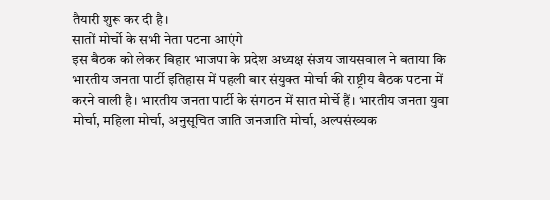तैयारी शुरू कर दी है।
सातों मोर्चो के सभी नेता पटना आएंगे
इस बैठक को लेकर बिहार भाजपा के प्रदेश अध्यक्ष संजय जायसवाल ने बताया कि भारतीय जनता पार्टी इतिहास में पहली बार संयुक्त मोर्चा की राष्ट्रीय बैठक पटना में करने वाली है। भारतीय जनता पार्टी के संगठन में सात मोर्चे हैं। भारतीय जनता युवा मोर्चा, महिला मोर्चा, अनुसूचित जाति जनजाति मोर्चा, अल्पसंख्यक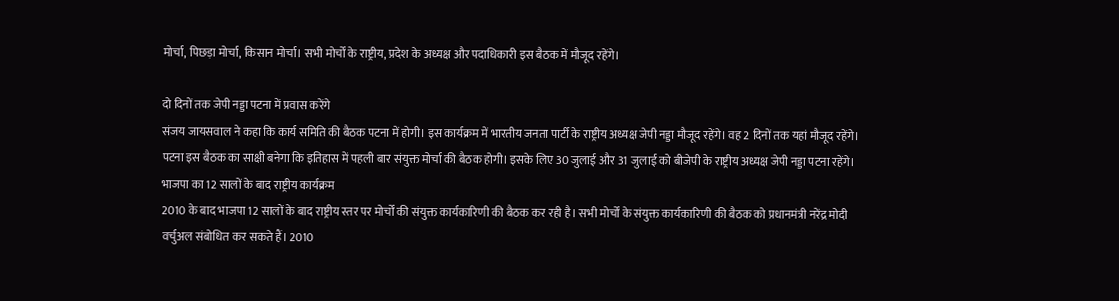मोर्चा, पिछड़ा मोर्चा, किसान मोर्चा। सभी मोर्चों के राष्ट्रीय, प्रदेश के अध्यक्ष और पदाधिकारी इस बैठक में मौजूद रहेंगे।

दो दिनों तक जेपी नड्डा पटना में प्रवास करेंगे
संजय जायसवाल ने कहा कि कार्य समिति की बैठक पटना में होगी। इस कार्यक्रम में भारतीय जनता पार्टी के राष्ट्रीय अध्यक्ष जेपी नड्डा मौजूद रहेंगे। वह 2 दिनों तक यहां मौजूद रहेंगे। पटना इस बैठक का साक्षी बनेगा कि इतिहास में पहली बार संयुक्त मोर्चा की बैठक होगी। इसके लिए 30 जुलाई और 31 जुलाई को बीजेपी के राष्ट्रीय अध्यक्ष जेपी नड्डा पटना रहेंगे।
भाजपा का 12 सालों के बाद राष्ट्रीय कार्यक्रम
2010 के बाद भाजपा 12 सालों के बाद राष्ट्रीय स्तर पर मोर्चों की संयुक्त कार्यकारिणी की बैठक कर रही है। सभी मोर्चों के संयुक्त कार्यकारिणी की बैठक को प्रधानमंत्री नरेंद्र मोदी वर्चुअल संबोधित कर सकते हैं। 2010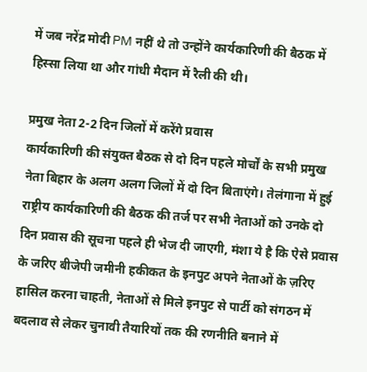में जब नरेंद्र मोदी PM नहीं थे तो उन्होंने कार्यकारिणी की बैठक में हिस्सा लिया था और गांधी मैदान में रैली की थी।

प्रमुख नेता 2-2 दिन जिलों में करेंगे प्रवास
कार्यकारिणी की संयुक्त बैठक से दो दिन पहले मोर्चों के सभी प्रमुख नेता बिहार के अलग अलग जिलों में दो दिन बिताएंगे। तेलंगाना में हुई राष्ट्रीय कार्यकारिणी की बैठक की तर्ज पर सभी नेताओं को उनके दो दिन प्रवास की सूचना पहले ही भेज दी जाएगी, मंशा ये है कि ऐसे प्रवास के जरिए बीजेपी जमीनी हकीकत के इनपुट अपने नेताओं के ज़रिए हासिल करना चाहती, नेताओं से मिले इनपुट से पार्टी को संगठन में बदलाव से लेकर चुनावी तैयारियों तक की रणनीति बनाने में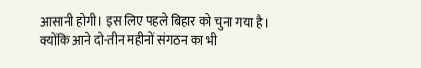आसानी होगी। इस लिए पहले बिहार को चुना गया है। क्योंकि आने दो-तीन महीनों संगठन का भी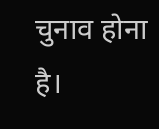चुनाव होना है।